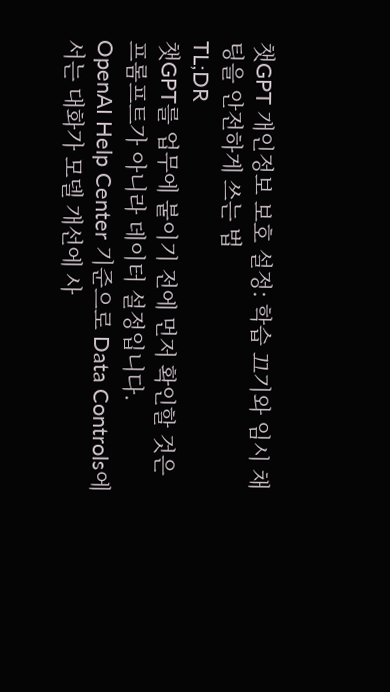챗GPT 개인정보 보호 설정: 학습 끄기와 임시 채팅을 안전하게 쓰는 법
TL;DR
챗GPT를 업무에 붙이기 전에 먼저 확인할 것은 프롬프트가 아니라 데이터 설정입니다.
OpenAI Help Center 기준으로 Data Controls에서는 대화가 모델 개선에 사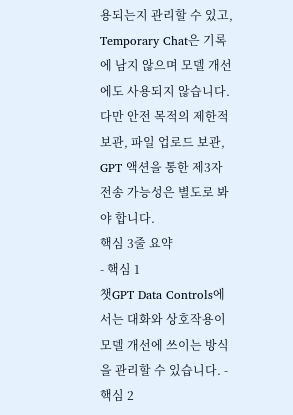용되는지 관리할 수 있고, Temporary Chat은 기록에 남지 않으며 모델 개선에도 사용되지 않습니다.
다만 안전 목적의 제한적 보관, 파일 업로드 보관, GPT 액션을 통한 제3자 전송 가능성은 별도로 봐야 합니다.
핵심 3줄 요약
- 핵심 1
챗GPT Data Controls에서는 대화와 상호작용이 모델 개선에 쓰이는 방식을 관리할 수 있습니다. - 핵심 2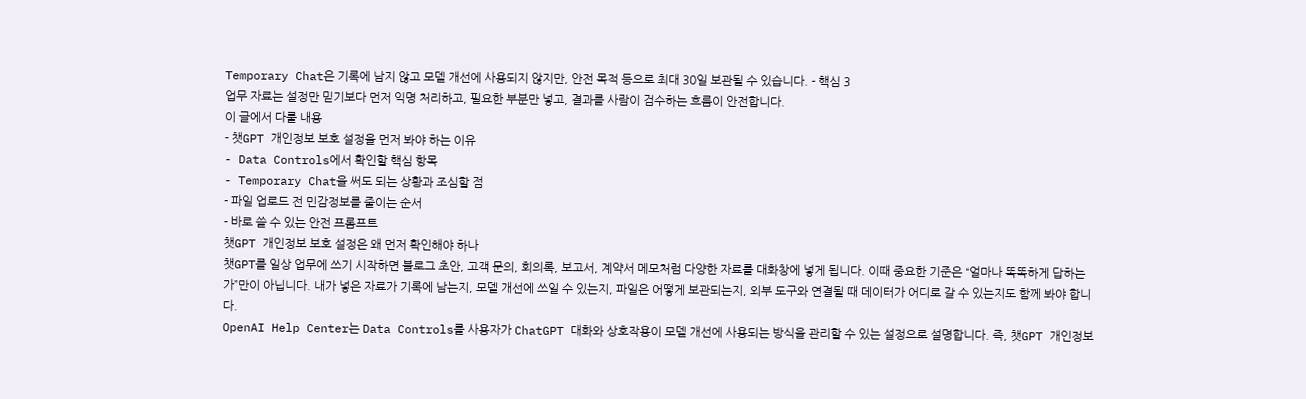Temporary Chat은 기록에 남지 않고 모델 개선에 사용되지 않지만, 안전 목적 등으로 최대 30일 보관될 수 있습니다. - 핵심 3
업무 자료는 설정만 믿기보다 먼저 익명 처리하고, 필요한 부분만 넣고, 결과를 사람이 검수하는 흐름이 안전합니다.
이 글에서 다룰 내용
- 챗GPT 개인정보 보호 설정을 먼저 봐야 하는 이유
- Data Controls에서 확인할 핵심 항목
- Temporary Chat을 써도 되는 상황과 조심할 점
- 파일 업로드 전 민감정보를 줄이는 순서
- 바로 쓸 수 있는 안전 프롬프트
챗GPT 개인정보 보호 설정은 왜 먼저 확인해야 하나
챗GPT를 일상 업무에 쓰기 시작하면 블로그 초안, 고객 문의, 회의록, 보고서, 계약서 메모처럼 다양한 자료를 대화창에 넣게 됩니다. 이때 중요한 기준은 “얼마나 똑똑하게 답하는가”만이 아닙니다. 내가 넣은 자료가 기록에 남는지, 모델 개선에 쓰일 수 있는지, 파일은 어떻게 보관되는지, 외부 도구와 연결될 때 데이터가 어디로 갈 수 있는지도 함께 봐야 합니다.
OpenAI Help Center는 Data Controls를 사용자가 ChatGPT 대화와 상호작용이 모델 개선에 사용되는 방식을 관리할 수 있는 설정으로 설명합니다. 즉, 챗GPT 개인정보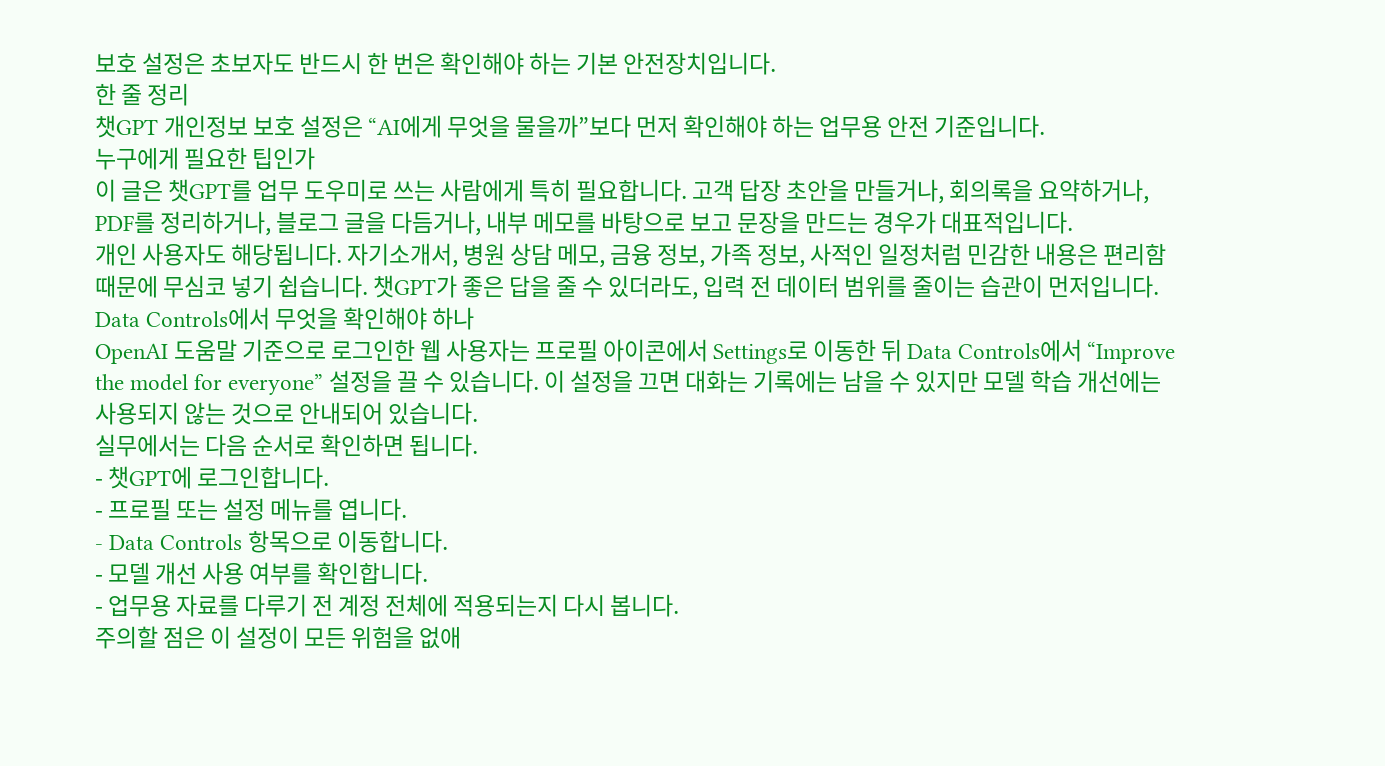보호 설정은 초보자도 반드시 한 번은 확인해야 하는 기본 안전장치입니다.
한 줄 정리
챗GPT 개인정보 보호 설정은 “AI에게 무엇을 물을까”보다 먼저 확인해야 하는 업무용 안전 기준입니다.
누구에게 필요한 팁인가
이 글은 챗GPT를 업무 도우미로 쓰는 사람에게 특히 필요합니다. 고객 답장 초안을 만들거나, 회의록을 요약하거나, PDF를 정리하거나, 블로그 글을 다듬거나, 내부 메모를 바탕으로 보고 문장을 만드는 경우가 대표적입니다.
개인 사용자도 해당됩니다. 자기소개서, 병원 상담 메모, 금융 정보, 가족 정보, 사적인 일정처럼 민감한 내용은 편리함 때문에 무심코 넣기 쉽습니다. 챗GPT가 좋은 답을 줄 수 있더라도, 입력 전 데이터 범위를 줄이는 습관이 먼저입니다.
Data Controls에서 무엇을 확인해야 하나
OpenAI 도움말 기준으로 로그인한 웹 사용자는 프로필 아이콘에서 Settings로 이동한 뒤 Data Controls에서 “Improve the model for everyone” 설정을 끌 수 있습니다. 이 설정을 끄면 대화는 기록에는 남을 수 있지만 모델 학습 개선에는 사용되지 않는 것으로 안내되어 있습니다.
실무에서는 다음 순서로 확인하면 됩니다.
- 챗GPT에 로그인합니다.
- 프로필 또는 설정 메뉴를 엽니다.
- Data Controls 항목으로 이동합니다.
- 모델 개선 사용 여부를 확인합니다.
- 업무용 자료를 다루기 전 계정 전체에 적용되는지 다시 봅니다.
주의할 점은 이 설정이 모든 위험을 없애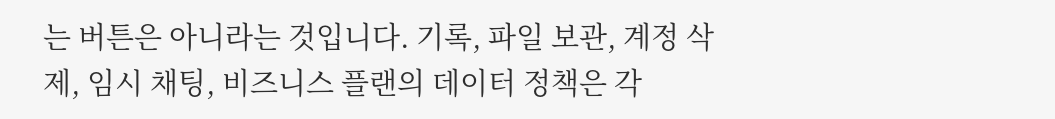는 버튼은 아니라는 것입니다. 기록, 파일 보관, 계정 삭제, 임시 채팅, 비즈니스 플랜의 데이터 정책은 각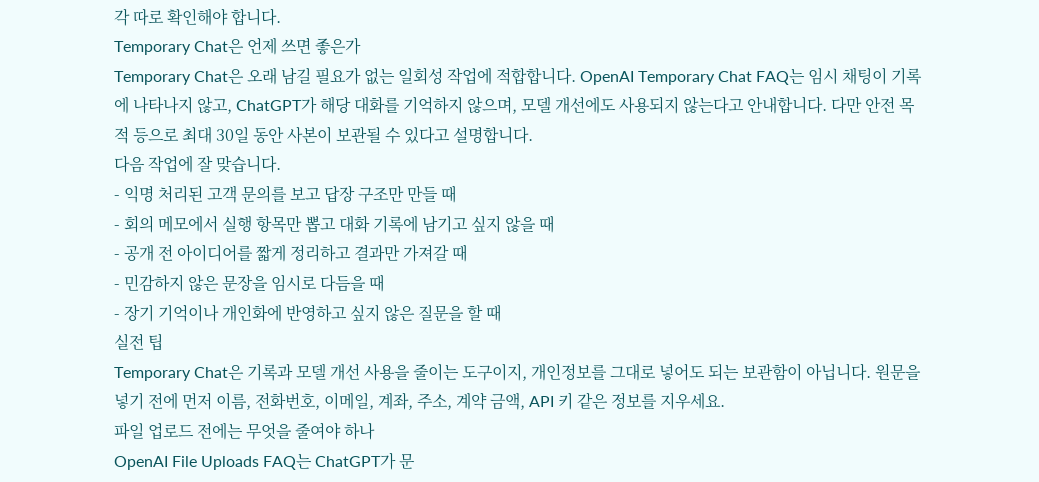각 따로 확인해야 합니다.
Temporary Chat은 언제 쓰면 좋은가
Temporary Chat은 오래 남길 필요가 없는 일회성 작업에 적합합니다. OpenAI Temporary Chat FAQ는 임시 채팅이 기록에 나타나지 않고, ChatGPT가 해당 대화를 기억하지 않으며, 모델 개선에도 사용되지 않는다고 안내합니다. 다만 안전 목적 등으로 최대 30일 동안 사본이 보관될 수 있다고 설명합니다.
다음 작업에 잘 맞습니다.
- 익명 처리된 고객 문의를 보고 답장 구조만 만들 때
- 회의 메모에서 실행 항목만 뽑고 대화 기록에 남기고 싶지 않을 때
- 공개 전 아이디어를 짧게 정리하고 결과만 가져갈 때
- 민감하지 않은 문장을 임시로 다듬을 때
- 장기 기억이나 개인화에 반영하고 싶지 않은 질문을 할 때
실전 팁
Temporary Chat은 기록과 모델 개선 사용을 줄이는 도구이지, 개인정보를 그대로 넣어도 되는 보관함이 아닙니다. 원문을 넣기 전에 먼저 이름, 전화번호, 이메일, 계좌, 주소, 계약 금액, API 키 같은 정보를 지우세요.
파일 업로드 전에는 무엇을 줄여야 하나
OpenAI File Uploads FAQ는 ChatGPT가 문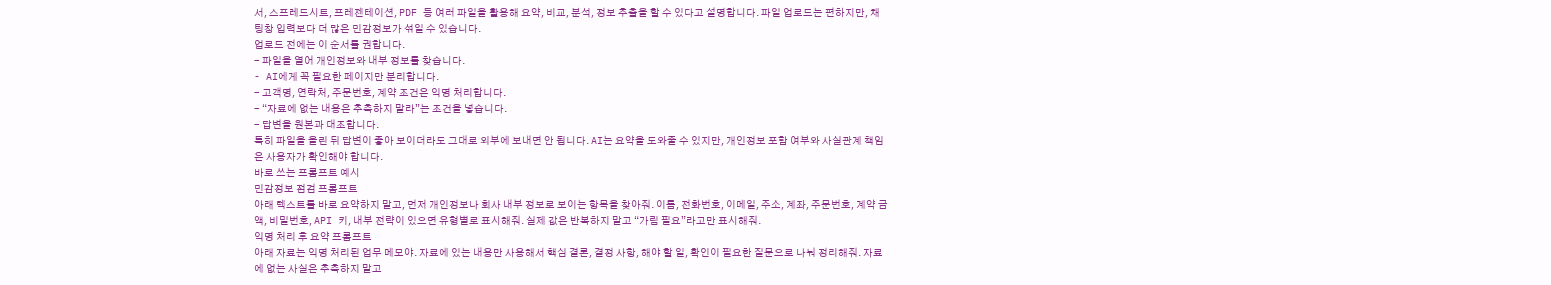서, 스프레드시트, 프레젠테이션, PDF 등 여러 파일을 활용해 요약, 비교, 분석, 정보 추출을 할 수 있다고 설명합니다. 파일 업로드는 편하지만, 채팅창 입력보다 더 많은 민감정보가 섞일 수 있습니다.
업로드 전에는 이 순서를 권합니다.
- 파일을 열어 개인정보와 내부 정보를 찾습니다.
- AI에게 꼭 필요한 페이지만 분리합니다.
- 고객명, 연락처, 주문번호, 계약 조건은 익명 처리합니다.
- “자료에 없는 내용은 추측하지 말라”는 조건을 넣습니다.
- 답변을 원본과 대조합니다.
특히 파일을 올린 뒤 답변이 좋아 보이더라도 그대로 외부에 보내면 안 됩니다. AI는 요약을 도와줄 수 있지만, 개인정보 포함 여부와 사실관계 책임은 사용자가 확인해야 합니다.
바로 쓰는 프롬프트 예시
민감정보 점검 프롬프트
아래 텍스트를 바로 요약하지 말고, 먼저 개인정보나 회사 내부 정보로 보이는 항목을 찾아줘. 이름, 전화번호, 이메일, 주소, 계좌, 주문번호, 계약 금액, 비밀번호, API 키, 내부 전략이 있으면 유형별로 표시해줘. 실제 값은 반복하지 말고 “가림 필요”라고만 표시해줘.
익명 처리 후 요약 프롬프트
아래 자료는 익명 처리된 업무 메모야. 자료에 있는 내용만 사용해서 핵심 결론, 결정 사항, 해야 할 일, 확인이 필요한 질문으로 나눠 정리해줘. 자료에 없는 사실은 추측하지 말고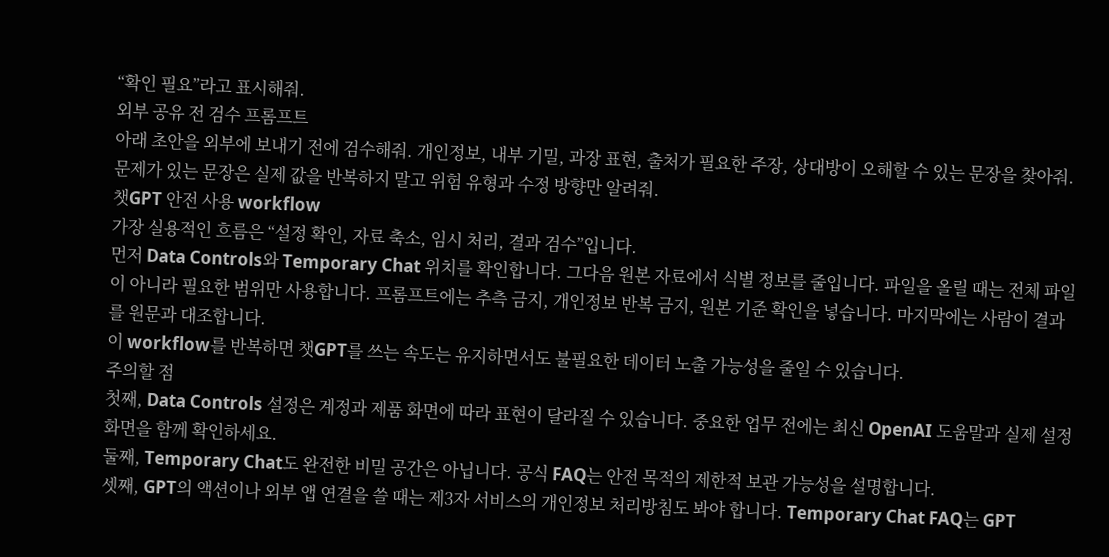“확인 필요”라고 표시해줘.
외부 공유 전 검수 프롬프트
아래 초안을 외부에 보내기 전에 검수해줘. 개인정보, 내부 기밀, 과장 표현, 출처가 필요한 주장, 상대방이 오해할 수 있는 문장을 찾아줘. 문제가 있는 문장은 실제 값을 반복하지 말고 위험 유형과 수정 방향만 알려줘.
챗GPT 안전 사용 workflow
가장 실용적인 흐름은 “설정 확인, 자료 축소, 임시 처리, 결과 검수”입니다.
먼저 Data Controls와 Temporary Chat 위치를 확인합니다. 그다음 원본 자료에서 식별 정보를 줄입니다. 파일을 올릴 때는 전체 파일이 아니라 필요한 범위만 사용합니다. 프롬프트에는 추측 금지, 개인정보 반복 금지, 원본 기준 확인을 넣습니다. 마지막에는 사람이 결과를 원문과 대조합니다.
이 workflow를 반복하면 챗GPT를 쓰는 속도는 유지하면서도 불필요한 데이터 노출 가능성을 줄일 수 있습니다.
주의할 점
첫째, Data Controls 설정은 계정과 제품 화면에 따라 표현이 달라질 수 있습니다. 중요한 업무 전에는 최신 OpenAI 도움말과 실제 설정 화면을 함께 확인하세요.
둘째, Temporary Chat도 완전한 비밀 공간은 아닙니다. 공식 FAQ는 안전 목적의 제한적 보관 가능성을 설명합니다.
셋째, GPT의 액션이나 외부 앱 연결을 쓸 때는 제3자 서비스의 개인정보 처리방침도 봐야 합니다. Temporary Chat FAQ는 GPT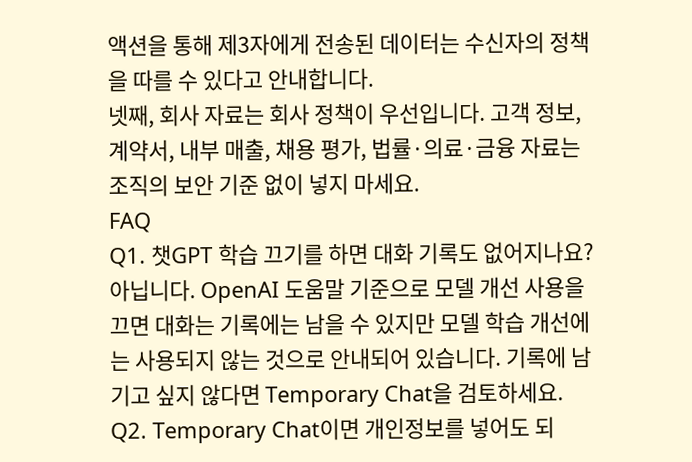액션을 통해 제3자에게 전송된 데이터는 수신자의 정책을 따를 수 있다고 안내합니다.
넷째, 회사 자료는 회사 정책이 우선입니다. 고객 정보, 계약서, 내부 매출, 채용 평가, 법률·의료·금융 자료는 조직의 보안 기준 없이 넣지 마세요.
FAQ
Q1. 챗GPT 학습 끄기를 하면 대화 기록도 없어지나요?
아닙니다. OpenAI 도움말 기준으로 모델 개선 사용을 끄면 대화는 기록에는 남을 수 있지만 모델 학습 개선에는 사용되지 않는 것으로 안내되어 있습니다. 기록에 남기고 싶지 않다면 Temporary Chat을 검토하세요.
Q2. Temporary Chat이면 개인정보를 넣어도 되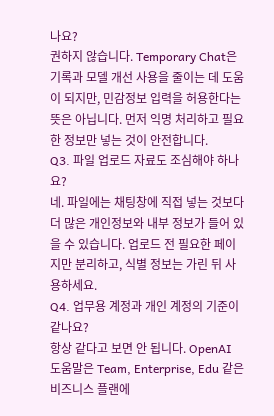나요?
권하지 않습니다. Temporary Chat은 기록과 모델 개선 사용을 줄이는 데 도움이 되지만, 민감정보 입력을 허용한다는 뜻은 아닙니다. 먼저 익명 처리하고 필요한 정보만 넣는 것이 안전합니다.
Q3. 파일 업로드 자료도 조심해야 하나요?
네. 파일에는 채팅창에 직접 넣는 것보다 더 많은 개인정보와 내부 정보가 들어 있을 수 있습니다. 업로드 전 필요한 페이지만 분리하고, 식별 정보는 가린 뒤 사용하세요.
Q4. 업무용 계정과 개인 계정의 기준이 같나요?
항상 같다고 보면 안 됩니다. OpenAI 도움말은 Team, Enterprise, Edu 같은 비즈니스 플랜에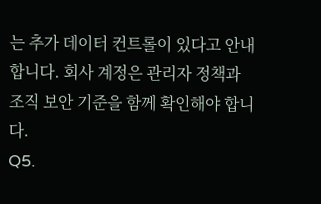는 추가 데이터 컨트롤이 있다고 안내합니다. 회사 계정은 관리자 정책과 조직 보안 기준을 함께 확인해야 합니다.
Q5.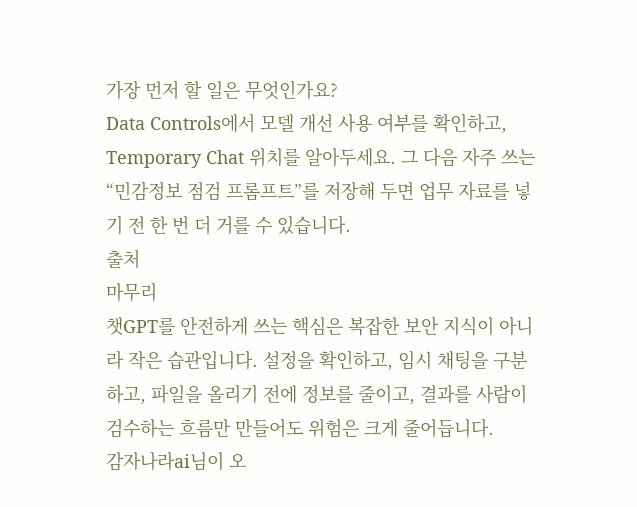가장 먼저 할 일은 무엇인가요?
Data Controls에서 모델 개선 사용 여부를 확인하고, Temporary Chat 위치를 알아두세요. 그 다음 자주 쓰는 “민감정보 점검 프롬프트”를 저장해 두면 업무 자료를 넣기 전 한 번 더 거를 수 있습니다.
출처
마무리
챗GPT를 안전하게 쓰는 핵심은 복잡한 보안 지식이 아니라 작은 습관입니다. 설정을 확인하고, 임시 채팅을 구분하고, 파일을 올리기 전에 정보를 줄이고, 결과를 사람이 검수하는 흐름만 만들어도 위험은 크게 줄어듭니다.
감자나라ai님이 오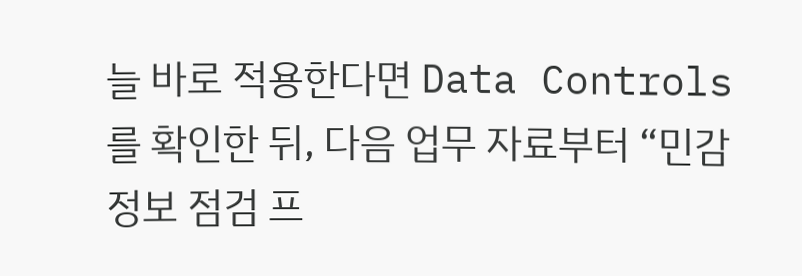늘 바로 적용한다면 Data Controls를 확인한 뒤, 다음 업무 자료부터 “민감정보 점검 프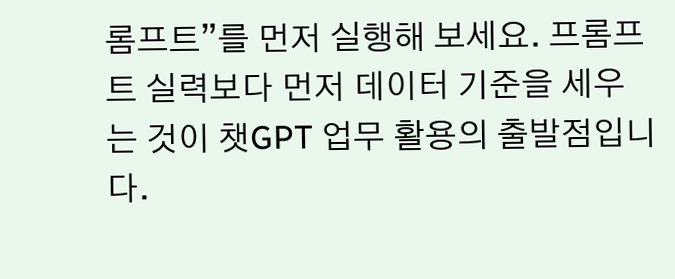롬프트”를 먼저 실행해 보세요. 프롬프트 실력보다 먼저 데이터 기준을 세우는 것이 챗GPT 업무 활용의 출발점입니다.